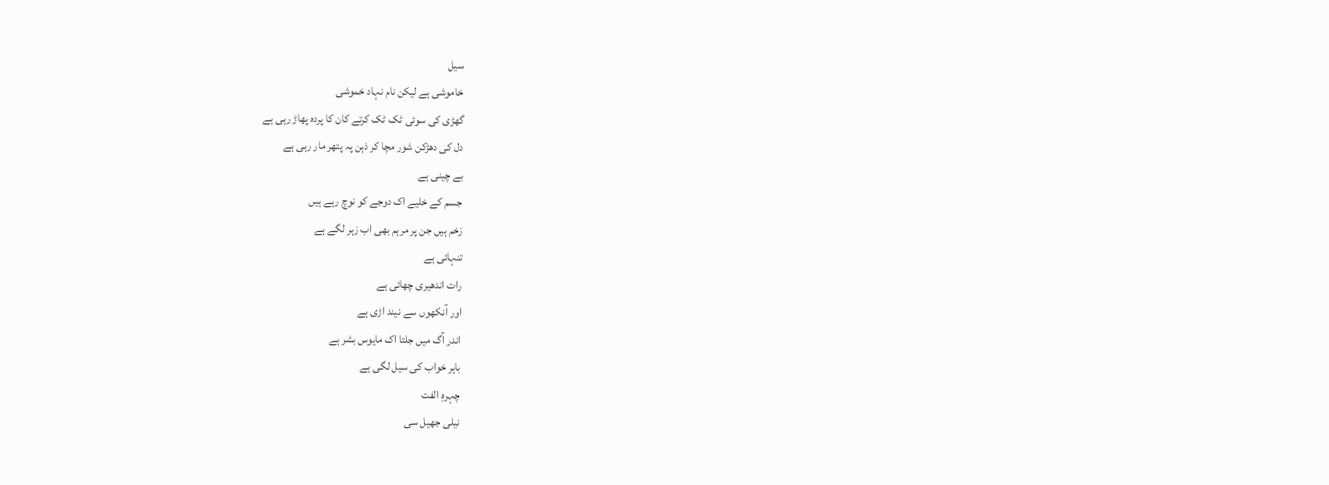سیل
خاموشی ہے لیکن نام نہاد خموشی
گھڑی کی سوئی ٹک ٹک کرتے کان کا پردہ پھاڑ رہی ہے
دل کی دھڑکن شور مچا کر ذہن پہ پتھر مار رہی ہے
بے چینی ہے
جسم کے خلیے اک دوجے کو نوچ رہے ہیں
زخم ہیں جن پر مرہم بھی اب زہر لگے ہے
تنہائی ہے
رات اندھیری چھائی ہے
اور آنکھوں سے نیند اڑی ہے
اندر آگ میں جلتا اک مایوس بشر ہے
باہر خواب کی سیل لگی ہے
چہرہِ الفت
نیلی جھیل سی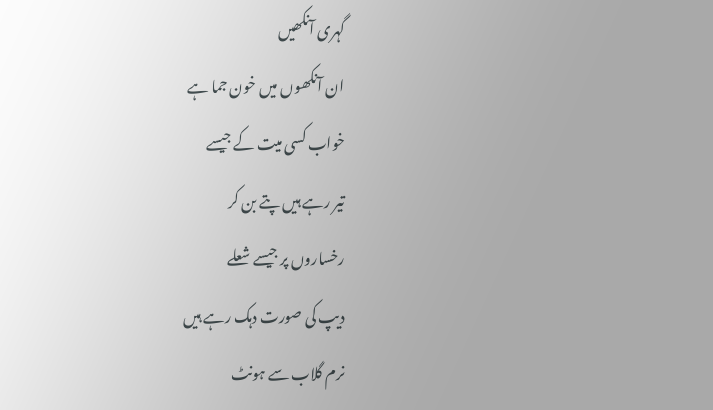گہری آنکھیں
ان آنکھوں میں خون جما ہے
خواب کسی میت کے جیسے
تیر رہے ہیں پتے بن کر
رخساروں پر جیسے شعلے
دیپ کی صورت دہک رہے ہیں
نرم گلاب سے ہونٹ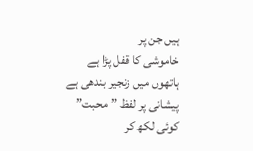ہیں جن پر
خاموشی کا قفل پڑا ہے
ہاتھوں میں زنجیر بندھی ہے
پیشانی پر لفظ ”محبت”
کوئی لکھ کر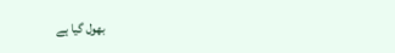بھول گیا ہے